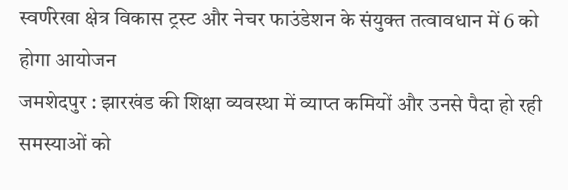स्वर्णरेखा क्षेत्र विकास ट्रस्ट और नेचर फाउंडेशन के संयुक्त तत्वावधान में 6 को होगा आयोजन
जमशेदपुर : झारखंड की शिक्षा व्यवस्था में व्याप्त कमियों और उनसे पैदा हो रही समस्याओं को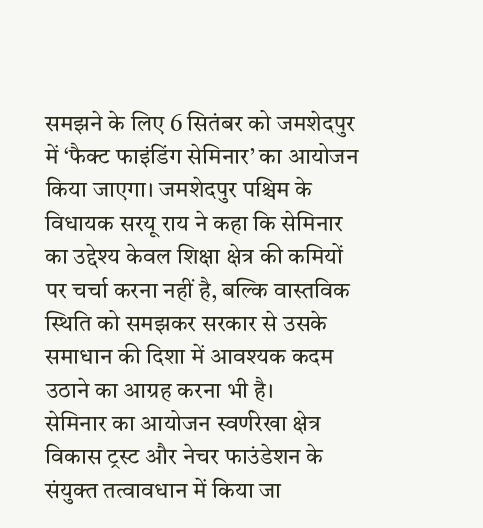समझने के लिए 6 सितंबर को जमशेदपुर में ‘फैक्ट फाइंडिंग सेमिनार’ का आयोजन किया जाएगा। जमशेदपुर पश्चिम के विधायक सरयू राय ने कहा कि सेमिनार का उद्देश्य केवल शिक्षा क्षेत्र की कमियों पर चर्चा करना नहीं है, बल्कि वास्तविक स्थिति को समझकर सरकार से उसके समाधान की दिशा में आवश्यक कदम उठाने का आग्रह करना भी है।
सेमिनार का आयोजन स्वर्णरेखा क्षेत्र विकास ट्रस्ट और नेचर फाउंडेशन के संयुक्त तत्वावधान में किया जा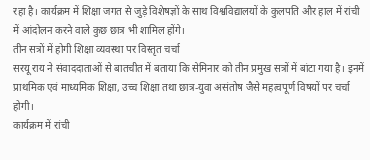रहा है। कार्यक्रम में शिक्षा जगत से जुड़े विशेषज्ञों के साथ विश्वविद्यालयों के कुलपति और हाल में रांची में आंदोलन करने वाले कुछ छात्र भी शामिल होंगे।
तीन सत्रों में होगी शिक्षा व्यवस्था पर विस्तृत चर्चा
सरयू राय ने संवाददाताओं से बातचीत में बताया कि सेमिनार को तीन प्रमुख सत्रों में बांटा गया है। इनमें प्राथमिक एवं माध्यमिक शिक्षा, उच्च शिक्षा तथा छात्र-युवा असंतोष जैसे महत्वपूर्ण विषयों पर चर्चा होगी।
कार्यक्रम में रांची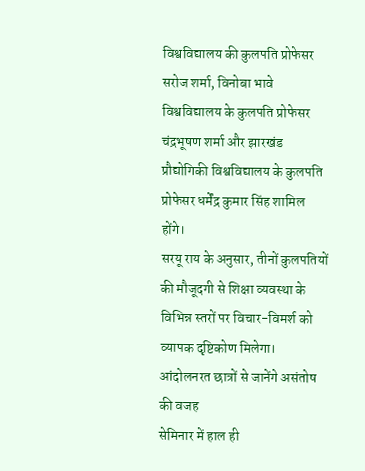विश्वविद्यालय की कुलपति प्रोफेसर सरोज शर्मा, विनोबा भावे विश्वविद्यालय के कुलपति प्रोफेसर चंद्रभूषण शर्मा और झारखंड प्रौद्योगिकी विश्वविद्यालय के कुलपति प्रोफेसर धर्मेंद्र कुमार सिंह शामिल होंगे।
सरयू राय के अनुसार, तीनों कुलपतियों की मौजूदगी से शिक्षा व्यवस्था के विभिन्न स्तरों पर विचार-विमर्श को व्यापक दृष्टिकोण मिलेगा।
आंदोलनरत छात्रों से जानेंगे असंतोष की वजह
सेमिनार में हाल ही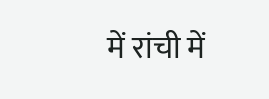में रांची में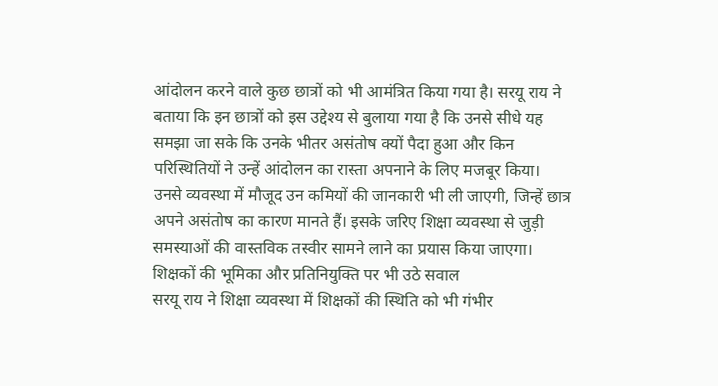आंदोलन करने वाले कुछ छात्रों को भी आमंत्रित किया गया है। सरयू राय ने बताया कि इन छात्रों को इस उद्देश्य से बुलाया गया है कि उनसे सीधे यह समझा जा सके कि उनके भीतर असंतोष क्यों पैदा हुआ और किन परिस्थितियों ने उन्हें आंदोलन का रास्ता अपनाने के लिए मजबूर किया।
उनसे व्यवस्था में मौजूद उन कमियों की जानकारी भी ली जाएगी, जिन्हें छात्र अपने असंतोष का कारण मानते हैं। इसके जरिए शिक्षा व्यवस्था से जुड़ी समस्याओं की वास्तविक तस्वीर सामने लाने का प्रयास किया जाएगा।
शिक्षकों की भूमिका और प्रतिनियुक्ति पर भी उठे सवाल
सरयू राय ने शिक्षा व्यवस्था में शिक्षकों की स्थिति को भी गंभीर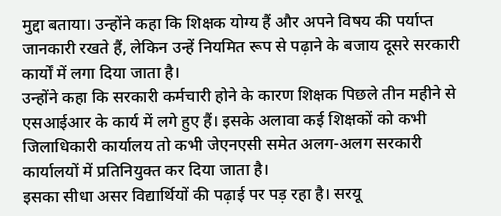मुद्दा बताया। उन्होंने कहा कि शिक्षक योग्य हैं और अपने विषय की पर्याप्त जानकारी रखते हैं, लेकिन उन्हें नियमित रूप से पढ़ाने के बजाय दूसरे सरकारी कार्यों में लगा दिया जाता है।
उन्होंने कहा कि सरकारी कर्मचारी होने के कारण शिक्षक पिछले तीन महीने से एसआईआर के कार्य में लगे हुए हैं। इसके अलावा कई शिक्षकों को कभी जिलाधिकारी कार्यालय तो कभी जेएनएसी समेत अलग-अलग सरकारी कार्यालयों में प्रतिनियुक्त कर दिया जाता है।
इसका सीधा असर विद्यार्थियों की पढ़ाई पर पड़ रहा है। सरयू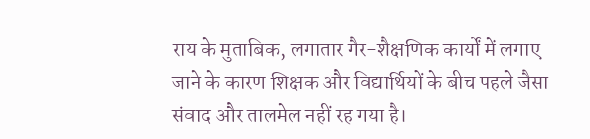राय के मुताबिक, लगातार गैर-शैक्षणिक कार्यों में लगाए जाने के कारण शिक्षक और विद्यार्थियों के बीच पहले जैसा संवाद और तालमेल नहीं रह गया है।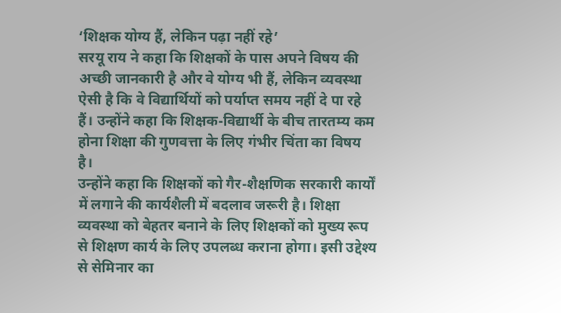‘शिक्षक योग्य हैं, लेकिन पढ़ा नहीं रहे’
सरयू राय ने कहा कि शिक्षकों के पास अपने विषय की अच्छी जानकारी है और वे योग्य भी हैं, लेकिन व्यवस्था ऐसी है कि वे विद्यार्थियों को पर्याप्त समय नहीं दे पा रहे हैं। उन्होंने कहा कि शिक्षक-विद्यार्थी के बीच तारतम्य कम होना शिक्षा की गुणवत्ता के लिए गंभीर चिंता का विषय है।
उन्होंने कहा कि शिक्षकों को गैर-शैक्षणिक सरकारी कार्यों में लगाने की कार्यशैली में बदलाव जरूरी है। शिक्षा व्यवस्था को बेहतर बनाने के लिए शिक्षकों को मुख्य रूप से शिक्षण कार्य के लिए उपलब्ध कराना होगा। इसी उद्देश्य से सेमिनार का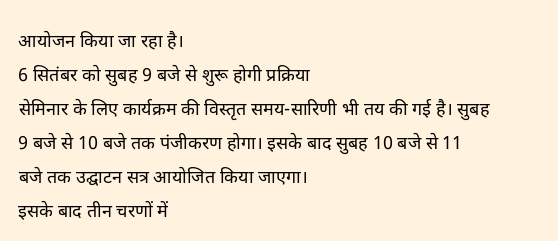आयोजन किया जा रहा है।
6 सितंबर को सुबह 9 बजे से शुरू होगी प्रक्रिया
सेमिनार के लिए कार्यक्रम की विस्तृत समय-सारिणी भी तय की गई है। सुबह 9 बजे से 10 बजे तक पंजीकरण होगा। इसके बाद सुबह 10 बजे से 11 बजे तक उद्घाटन सत्र आयोजित किया जाएगा।
इसके बाद तीन चरणों में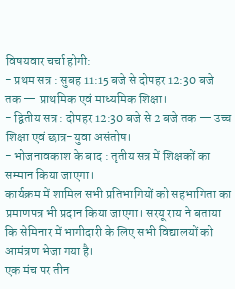विषयवार चर्चा होगी:
- प्रथम सत्र : सुबह 11:15 बजे से दोपहर 12:30 बजे तक — प्राथमिक एवं माध्यमिक शिक्षा।
- द्वितीय सत्र : दोपहर 12:30 बजे से 2 बजे तक — उच्च शिक्षा एवं छात्र-युवा असंतोष।
- भोजनावकाश के बाद : तृतीय सत्र में शिक्षकों का सम्मान किया जाएगा।
कार्यक्रम में शामिल सभी प्रतिभागियों को सहभागिता का प्रमाणपत्र भी प्रदान किया जाएगा। सरयू राय ने बताया कि सेमिनार में भागीदारी के लिए सभी विद्यालयों को आमंत्रण भेजा गया है।
एक मंच पर तीन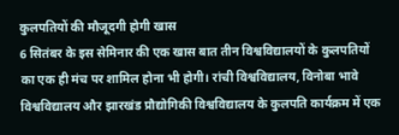कुलपतियों की मौजूदगी होगी खास
6 सितंबर के इस सेमिनार की एक खास बात तीन विश्वविद्यालयों के कुलपतियों का एक ही मंच पर शामिल होना भी होगी। रांची विश्वविद्यालय, विनोबा भावे विश्वविद्यालय और झारखंड प्रौद्योगिकी विश्वविद्यालय के कुलपति कार्यक्रम में एक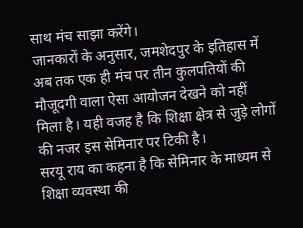साथ मंच साझा करेंगे।
जानकारों के अनुसार, जमशेदपुर के इतिहास में अब तक एक ही मंच पर तीन कुलपतियों की मौजूदगी वाला ऐसा आयोजन देखने को नहीं मिला है। यही वजह है कि शिक्षा क्षेत्र से जुड़े लोगों की नजर इस सेमिनार पर टिकी है।
सरयू राय का कहना है कि सेमिनार के माध्यम से शिक्षा व्यवस्था की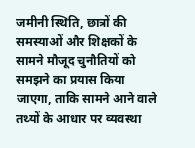जमीनी स्थिति, छात्रों की समस्याओं और शिक्षकों के सामने मौजूद चुनौतियों को समझने का प्रयास किया जाएगा, ताकि सामने आने वाले तथ्यों के आधार पर व्यवस्था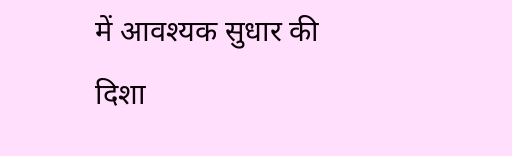में आवश्यक सुधार की दिशा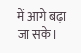में आगे बढ़ा जा सके।